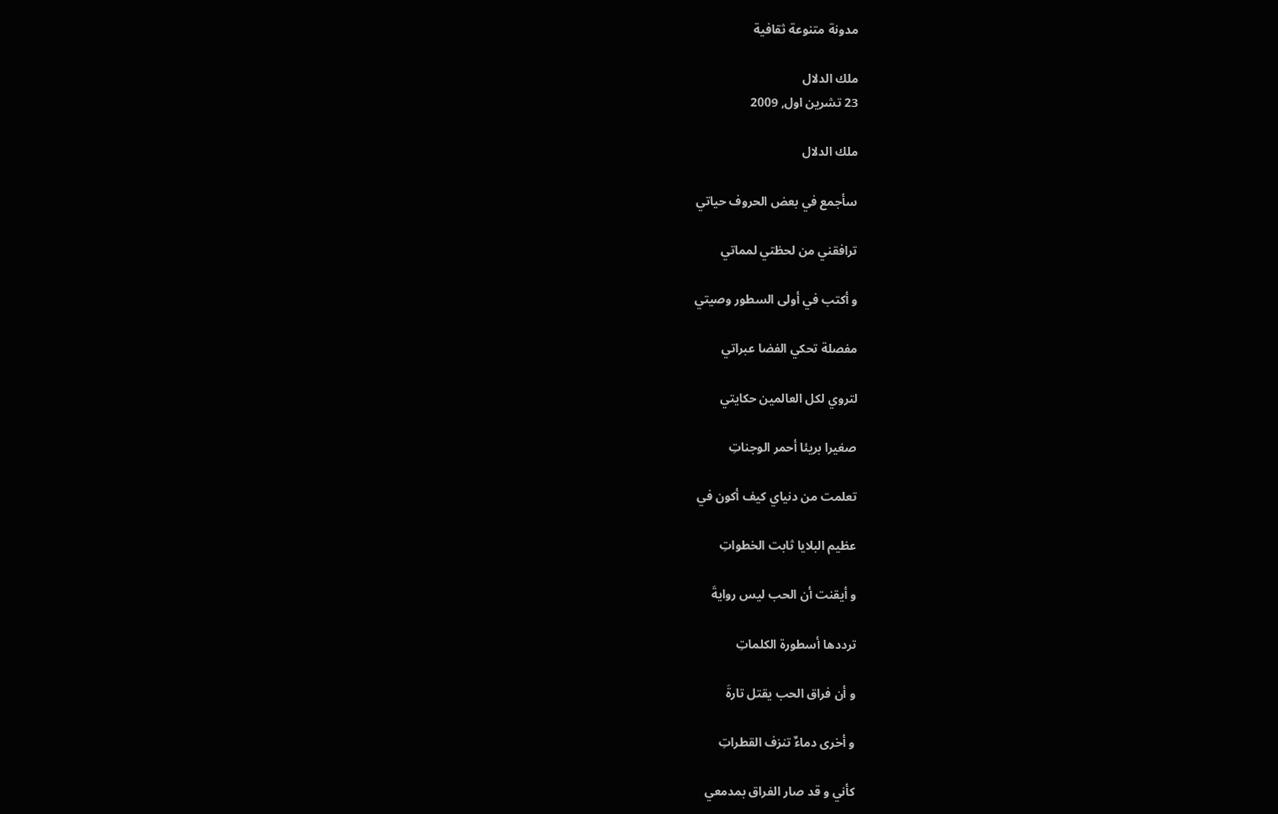مدونة متنوعة ثقافية

ملك الدلال
23 تشرين اول, 2009

ملك الدلال

سأجمع في بعض الحروف حياتي

ترافقني من لحظتي لمماتي

و أكتب في أولى السطور وصيتي

مفصلة تحكي الفضا عبراتي

لتروي لكل العالمين حكايتي

صغيرا بريئا أحمر الوجناتِ

تعلمت من دنياي كيف أكون في

عظيم البلايا ثابت الخطواتِ

و أيقنت أن الحب ليس روايةَ

ترددها أسطورة الكلماتِ

و أن فراق الحب يقتل تارةَ

و أخرى دماءٌ تنزف القطراتِ

كأني و قد صار الفراق بمدمعي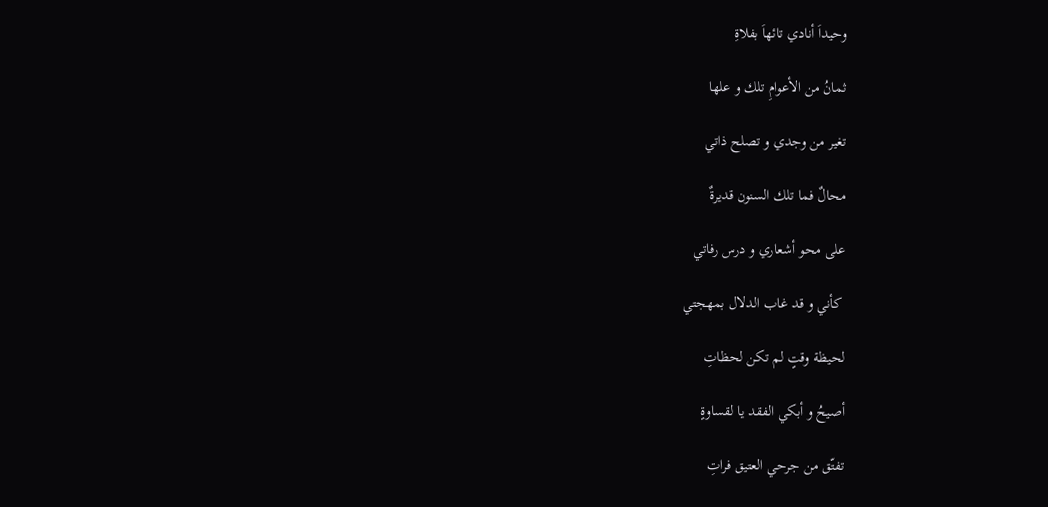وحيداَ أنادي تائهاَ بفلاةِ

ثمانُ من الأعوامِ تلك و علها

تغير من وجدي و تصلح ذاتي

محالٌ فما تلك السنون قديرةٌ

على محو أشعاري و درس رفاتي

 كأني و قد غاب الدلال بمهجتي

لحيظة وقتٍ لم تكن لحظاتِ

أصيحُ و أبكي الفقد يا لقساوةٍ

تفتّق من جرحي العتيق فراتِ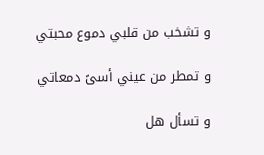و تشخب من قلبي دموع محبتي

و تمطر من عيني أسىً دمعاتي

و تسأل هل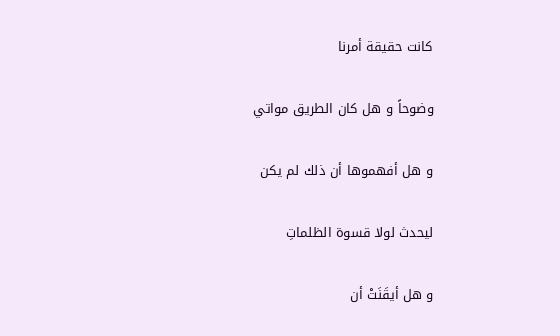كانت حقيقة أمرنا

وضوحاً و هل كان الطريق مواتي

و هل أفهموها أن ذلك لم يكن

ليحدث لولا قسوة الظلماتِ

و هل أيقَنَتْ أن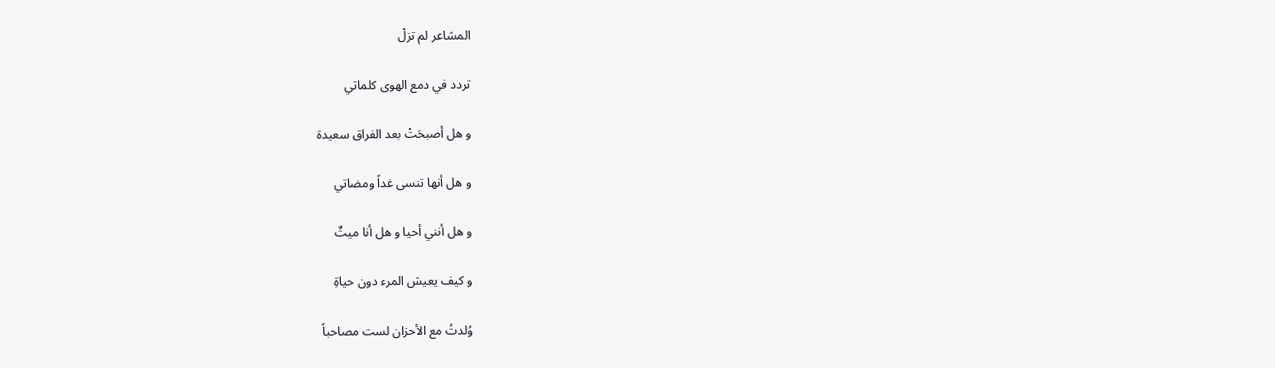المشاعر لم تزلْ

تردد في دمع الهوى كلماتي

و هل أصبحَتْ بعد الفراق سعيدة

و هل أنها تنسى غداً ومضاتي

و هل أنني أحيا و هل أنا ميتٌ

و كيف يعيش المرء دون حياةِ

وُلدتُ مع الأحزان لست مصاحباً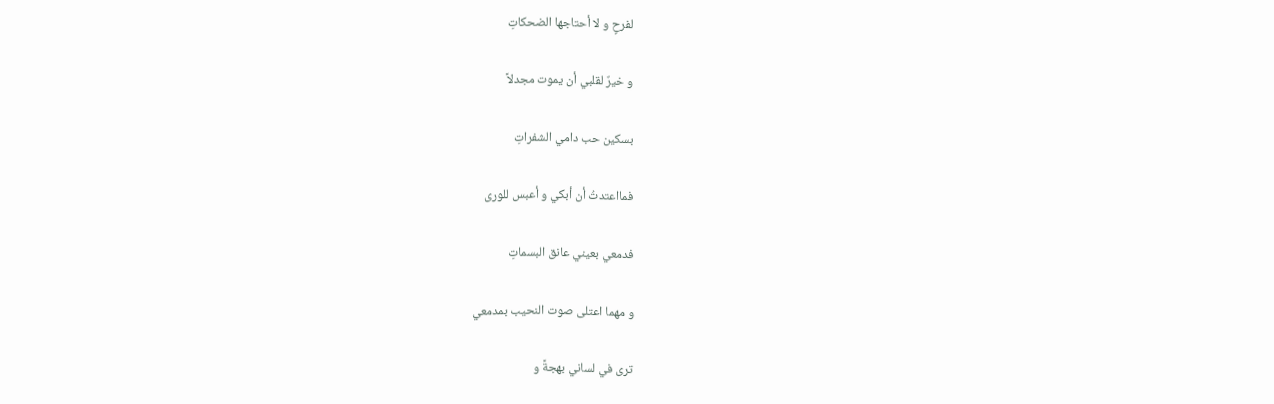لفرحٍ و لا أحتاجها الضحكاتِ

و خيرٌ لقلبي أن يموت مجدلاً

بسكين حب دامي الشفراتِ

فمااعتدتُ أن أبكي و أعبس للورى

فدمعي بعيني عانق البسماتِ

و مهما اعتلى صوت النحيب بمدمعي

ترى في لساني بهجةً و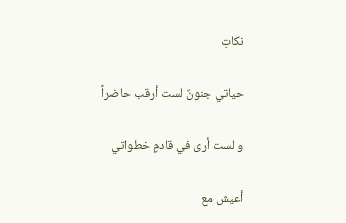نكاتِ

حياتي جنونٌ لست أرقب حاضراً

و لست أرى في قادمٍ خطواتي

أعيش مع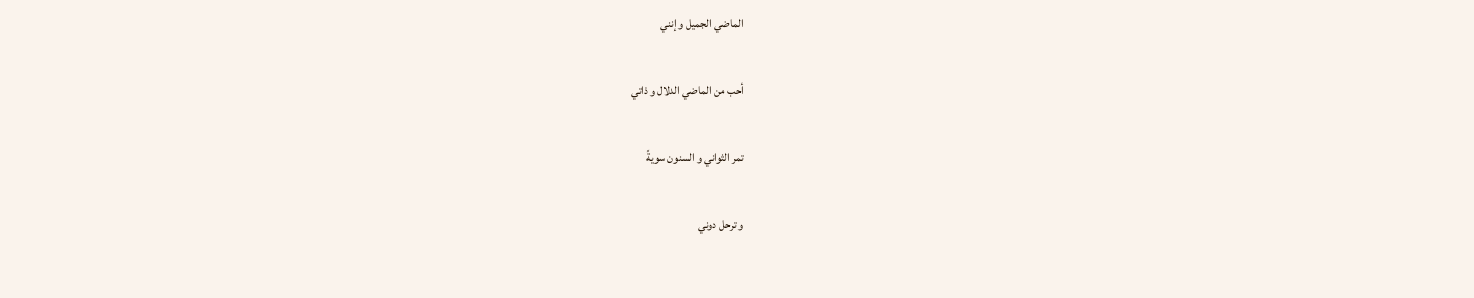الماضي الجميل و إنني

أحب من الماضي الدلال و ذاتي

تمر الثواني و السنون سويةً

و ترحل دوني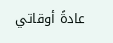عادةً أوقاتي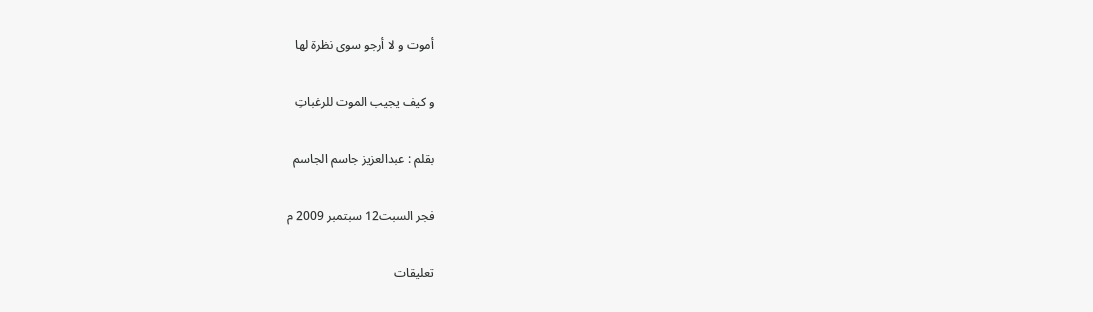أموت و لا أرجو سوى نظرة لها

و كيف يجيب الموت للرغباتِ

بقلم : عبدالعزيز جاسم الجاسم

فجر السبت12 سبتمبر 2009 م

تعليقات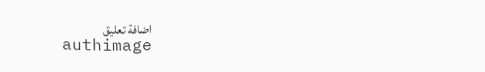اضافة تعليق
authimage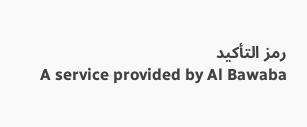رمز التأكيد
A service provided by Al Bawaba